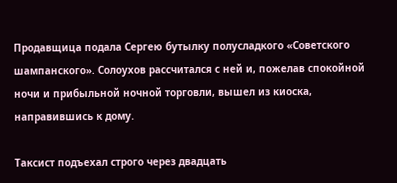Продавщица подала Сергею бутылку полусладкого «Советского шампанского». Солоухов рассчитался с ней и, пожелав спокойной ночи и прибыльной ночной торговли, вышел из киоска, направившись к дому.

Таксист подъехал строго через двадцать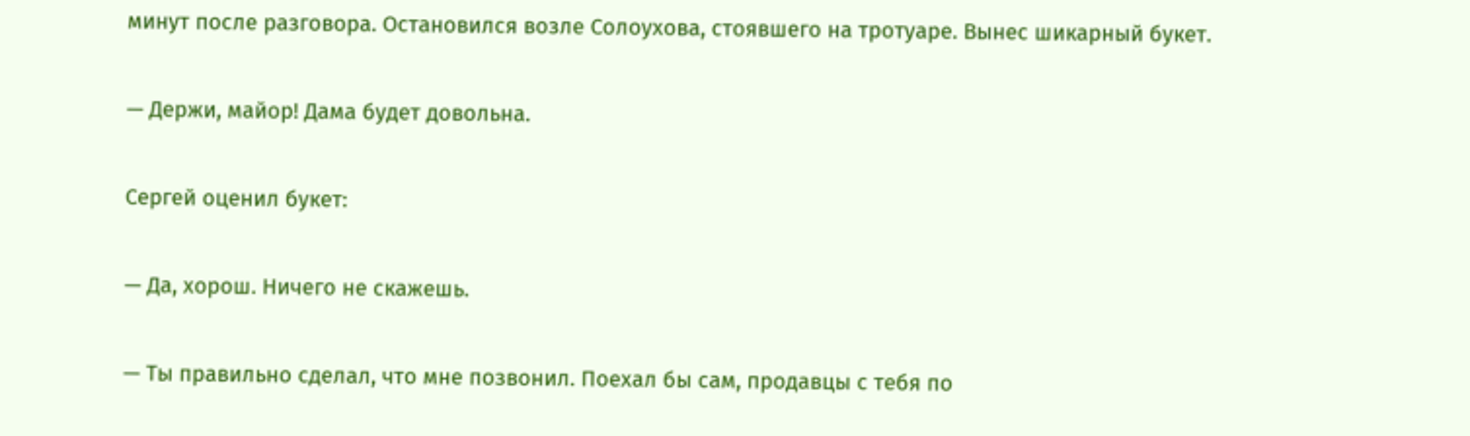минут после разговора. Остановился возле Солоухова, стоявшего на тротуаре. Вынес шикарный букет.

— Держи, майор! Дама будет довольна.

Сергей оценил букет:

— Да, хорош. Ничего не скажешь.

— Ты правильно сделал, что мне позвонил. Поехал бы сам, продавцы с тебя по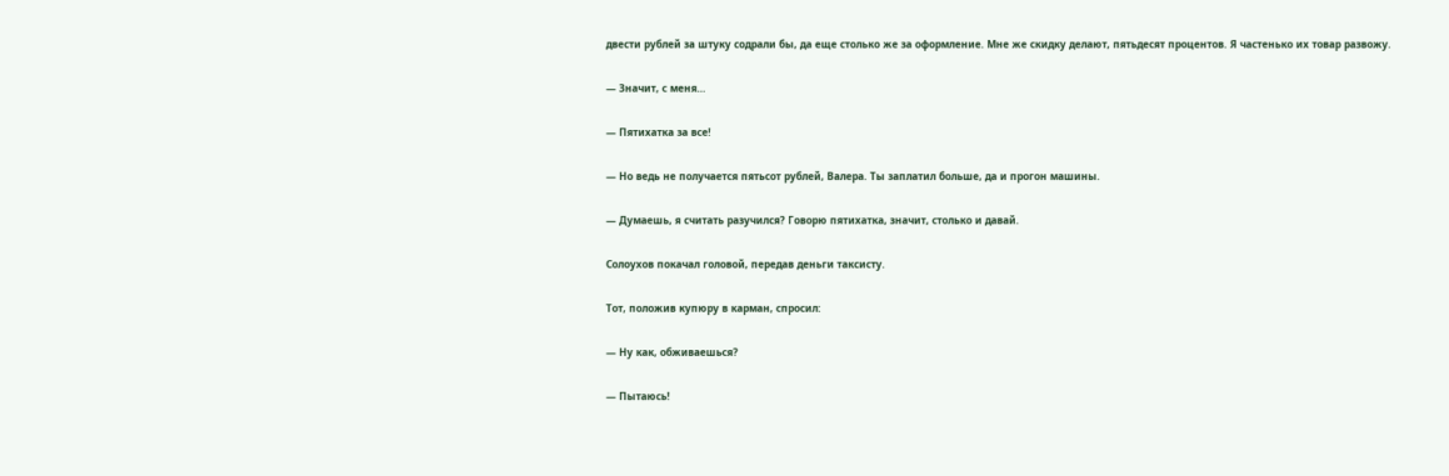двести рублей за штуку содрали бы, да еще столько же за оформление. Мне же скидку делают, пятьдесят процентов. Я частенько их товар развожу.

— Значит, с меня…

— Пятихатка за все!

— Но ведь не получается пятьсот рублей, Валера. Ты заплатил больше, да и прогон машины.

— Думаешь, я считать разучился? Говорю пятихатка, значит, столько и давай.

Солоухов покачал головой, передав деньги таксисту.

Тот, положив купюру в карман, спросил:

— Ну как, обживаешься?

— Пытаюсь!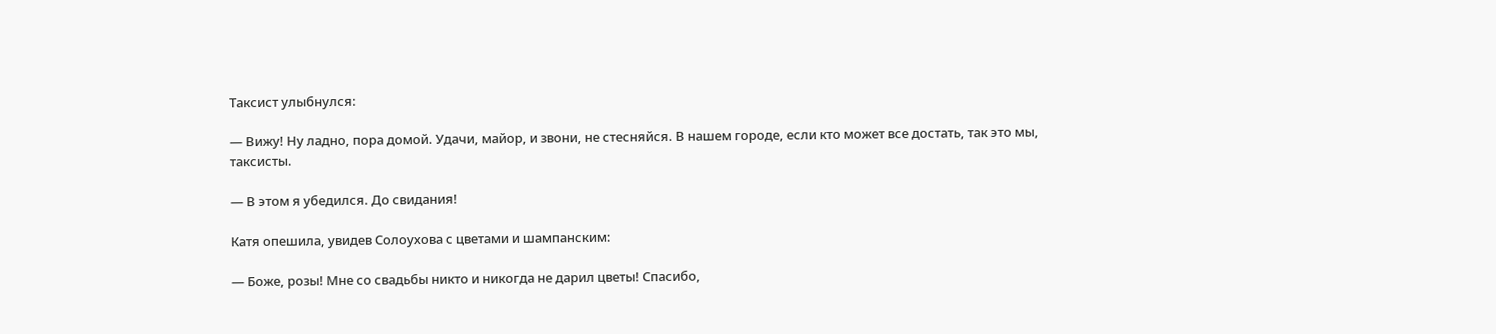Таксист улыбнулся:

— Вижу! Ну ладно, пора домой. Удачи, майор, и звони, не стесняйся. В нашем городе, если кто может все достать, так это мы, таксисты.

— В этом я убедился. До свидания!

Катя опешила, увидев Солоухова с цветами и шампанским:

— Боже, розы! Мне со свадьбы никто и никогда не дарил цветы! Спасибо,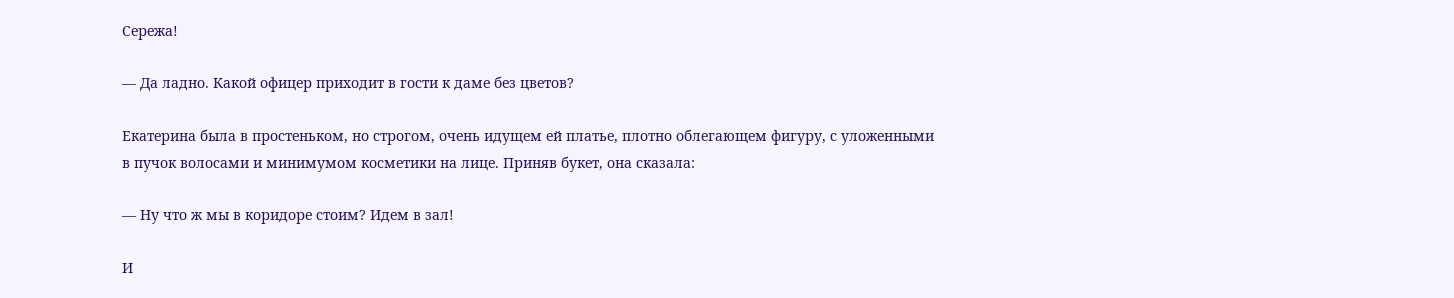Сережа!

— Да ладно. Какой офицер приходит в гости к даме без цветов?

Екатерина была в простеньком, но строгом, очень идущем ей платье, плотно облегающем фигуру, с уложенными в пучок волосами и минимумом косметики на лице. Приняв букет, она сказала:

— Ну что ж мы в коридоре стоим? Идем в зал!

И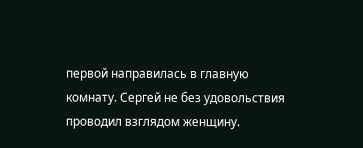первой направилась в главную комнату. Сергей не без удовольствия проводил взглядом женщину.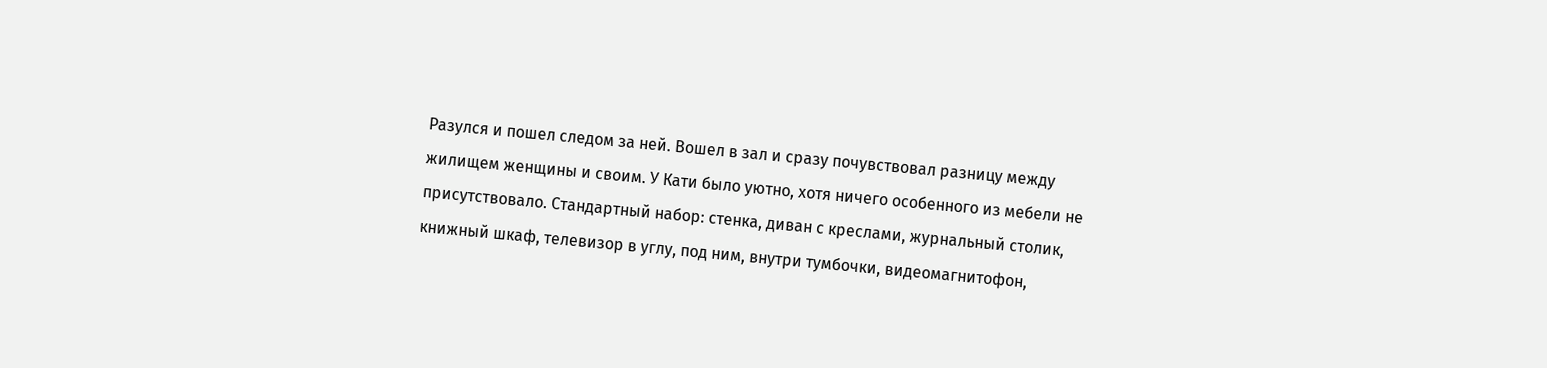Разулся и пошел следом за ней. Вошел в зал и сразу почувствовал разницу между жилищем женщины и своим. У Кати было уютно, хотя ничего особенного из мебели не присутствовало. Стандартный набор: стенка, диван с креслами, журнальный столик, книжный шкаф, телевизор в углу, под ним, внутри тумбочки, видеомагнитофон,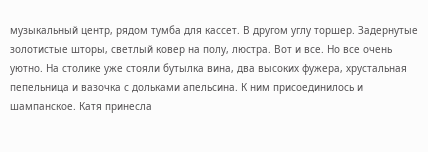музыкальный центр, рядом тумба для кассет. В другом углу торшер. Задернутые золотистые шторы, светлый ковер на полу, люстра. Вот и все. Но все очень уютно. На столике уже стояли бутылка вина, два высоких фужера, хрустальная пепельница и вазочка с дольками апельсина. К ним присоединилось и шампанское. Катя принесла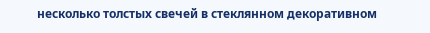несколько толстых свечей в стеклянном декоративном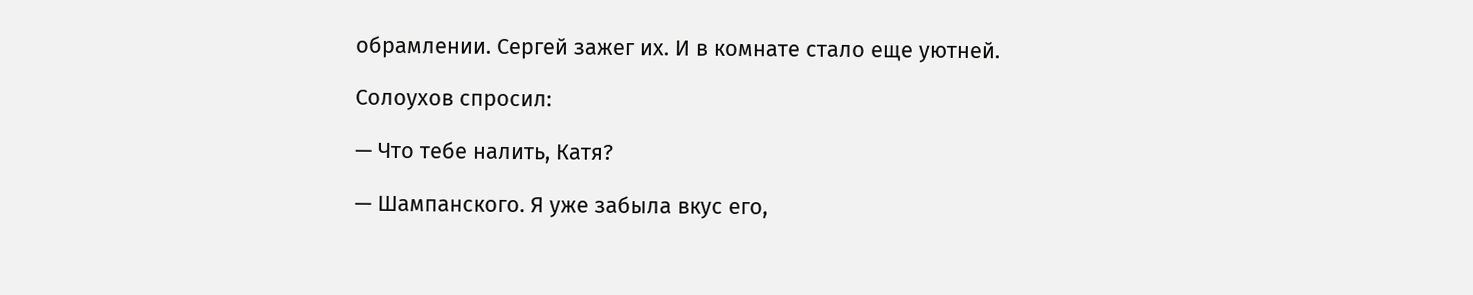обрамлении. Сергей зажег их. И в комнате стало еще уютней.

Солоухов спросил:

— Что тебе налить, Катя?

— Шампанского. Я уже забыла вкус его,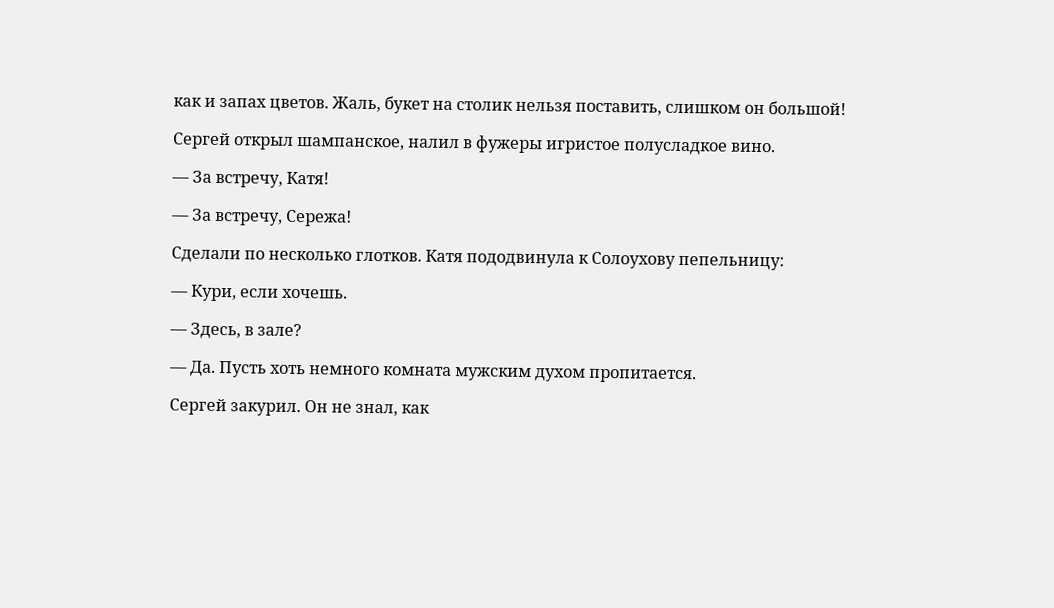как и запах цветов. Жаль, букет на столик нельзя поставить, слишком он большой!

Сергей открыл шампанское, налил в фужеры игристое полусладкое вино.

— За встречу, Катя!

— За встречу, Сережа!

Сделали по несколько глотков. Катя пододвинула к Солоухову пепельницу:

— Кури, если хочешь.

— Здесь, в зале?

— Да. Пусть хоть немного комната мужским духом пропитается.

Сергей закурил. Он не знал, как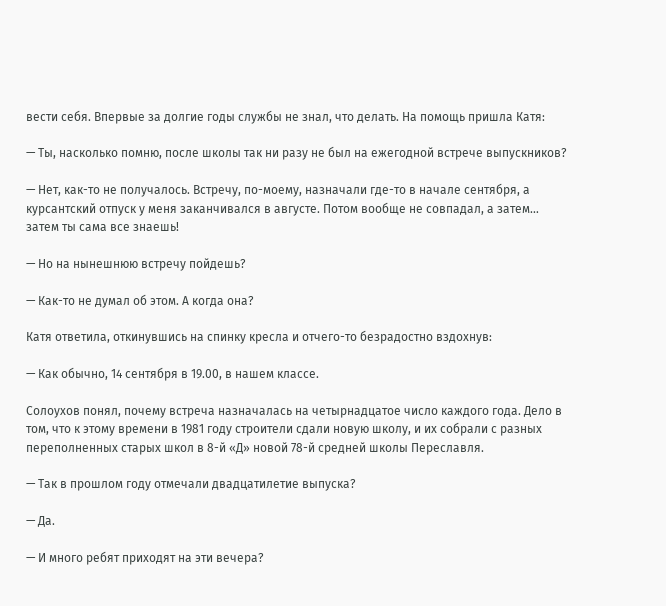вести себя. Впервые за долгие годы службы не знал, что делать. На помощь пришла Катя:

— Ты, насколько помню, после школы так ни разу не был на ежегодной встрече выпускников?

— Нет, как-то не получалось. Встречу, по-моему, назначали где-то в начале сентября, а курсантский отпуск у меня заканчивался в августе. Потом вообще не совпадал, а затем… затем ты сама все знаешь!

— Но на нынешнюю встречу пойдешь?

— Как-то не думал об этом. А когда она?

Катя ответила, откинувшись на спинку кресла и отчего-то безрадостно вздохнув:

— Как обычно, 14 сентября в 19.00, в нашем классе.

Солоухов понял, почему встреча назначалась на четырнадцатое число каждого года. Дело в том, что к этому времени в 1981 году строители сдали новую школу, и их собрали с разных переполненных старых школ в 8-й «Д» новой 78-й средней школы Переславля.

— Так в прошлом году отмечали двадцатилетие выпуска?

— Да.

— И много ребят приходят на эти вечера?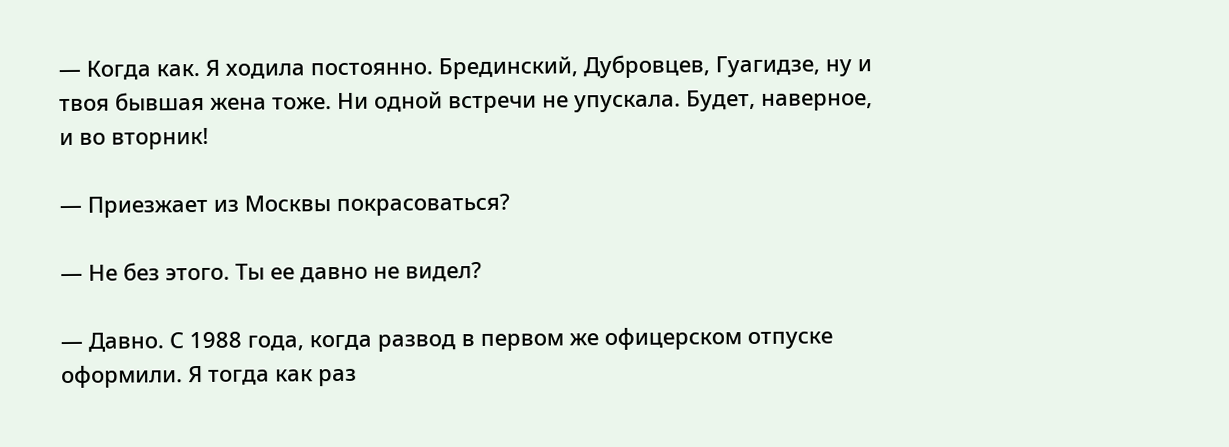— Когда как. Я ходила постоянно. Брединский, Дубровцев, Гуагидзе, ну и твоя бывшая жена тоже. Ни одной встречи не упускала. Будет, наверное, и во вторник!

— Приезжает из Москвы покрасоваться?

— Не без этого. Ты ее давно не видел?

— Давно. С 1988 года, когда развод в первом же офицерском отпуске оформили. Я тогда как раз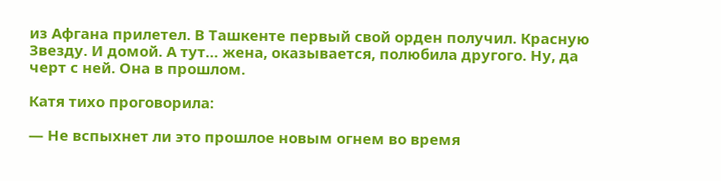из Афгана прилетел. В Ташкенте первый свой орден получил. Красную Звезду. И домой. А тут… жена, оказывается, полюбила другого. Ну, да черт с ней. Она в прошлом.

Катя тихо проговорила:

— Не вспыхнет ли это прошлое новым огнем во время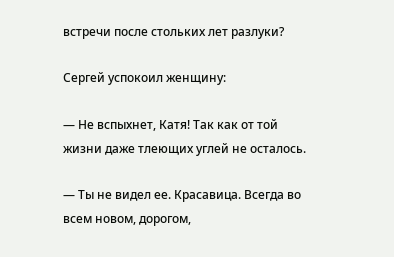встречи после стольких лет разлуки?

Сергей успокоил женщину:

— Не вспыхнет, Катя! Так как от той жизни даже тлеющих углей не осталось.

— Ты не видел ее. Красавица. Всегда во всем новом, дорогом,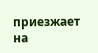приезжает на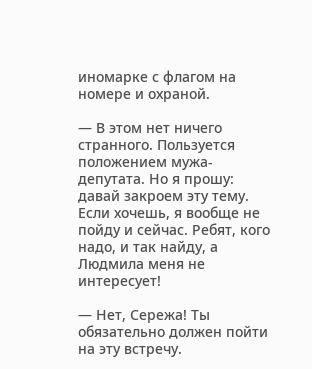иномарке с флагом на номере и охраной.

— В этом нет ничего странного. Пользуется положением мужа-депутата. Но я прошу: давай закроем эту тему. Если хочешь, я вообще не пойду и сейчас. Ребят, кого надо, и так найду, а Людмила меня не интересует!

— Нет, Сережа! Ты обязательно должен пойти на эту встречу.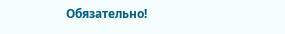Обязательно!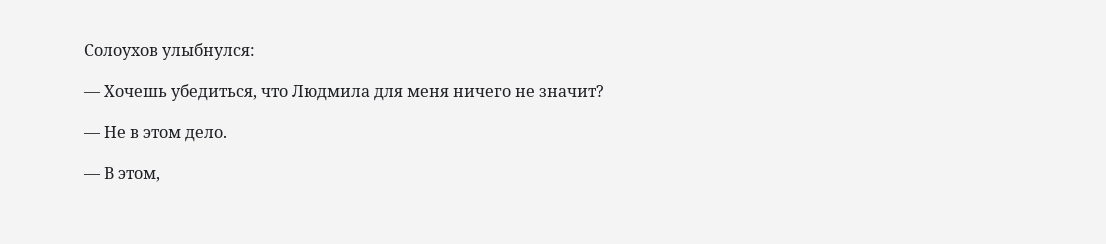Солоухов улыбнулся:

— Хочешь убедиться, что Людмила для меня ничего не значит?

— Не в этом дело.

— В этом,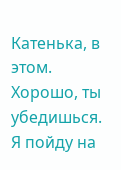Катенька, в этом. Хорошо, ты убедишься. Я пойду на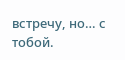встречу, но… с тобой.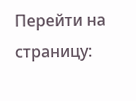Перейти на страницу: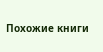Похожие книги